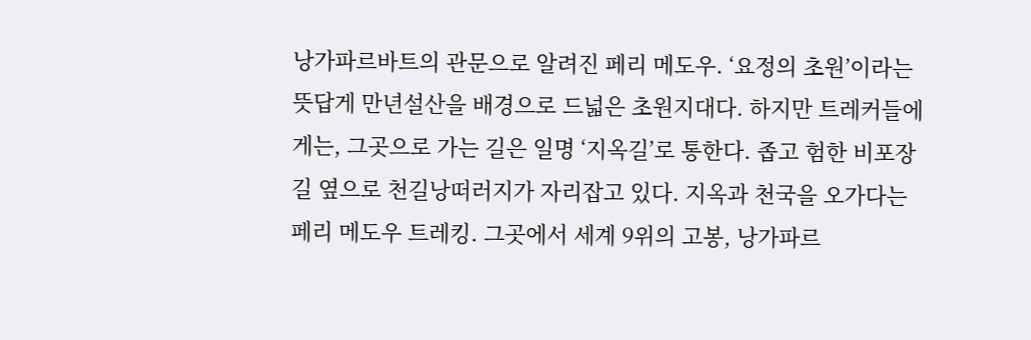낭가파르바트의 관문으로 알려진 페리 메도우. ‘요정의 초원’이라는 뜻답게 만년설산을 배경으로 드넓은 초원지대다. 하지만 트레커들에게는, 그곳으로 가는 길은 일명 ‘지옥길’로 통한다. 좁고 험한 비포장길 옆으로 천길낭떠러지가 자리잡고 있다. 지옥과 천국을 오가다는 페리 메도우 트레킹. 그곳에서 세계 9위의 고봉, 낭가파르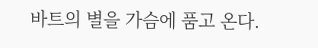바트의 별을 가슴에 품고 온다.